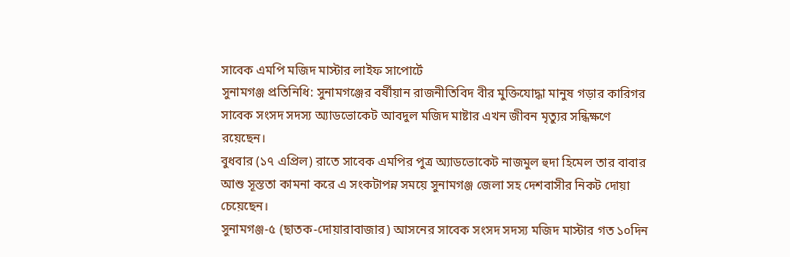সাবেক এমপি মজিদ মাস্টার লাইফ সাপোর্টে
সুনামগঞ্জ প্রতিনিধি: সুনামগঞ্জের বর্ষীয়ান রাজনীতিবিদ বীর মুক্তিযোদ্ধা মানুষ গড়ার কারিগর সাবেক সংসদ সদস্য অ্যাডভোকেট আবদুল মজিদ মাষ্টার এখন জীবন মৃত্যুর সন্ধিক্ষণে রয়েছেন।
বুধবার (১৭ এপ্রিল) রাতে সাবেক এমপির পুত্র অ্যাডভোকেট নাজমুল হুদা হিমেল তার বাবার আশু সূস্ততা কামনা করে এ সংকটাপন্ন সময়ে সুনামগঞ্জ জেলা সহ দেশবাসীর নিকট দোয়া চেয়েছেন।
সুনামগঞ্জ-৫ (ছাতক-দোয়ারাবাজার) আসনের সাবেক সংসদ সদস্য মজিদ মাস্টার গত ১০দিন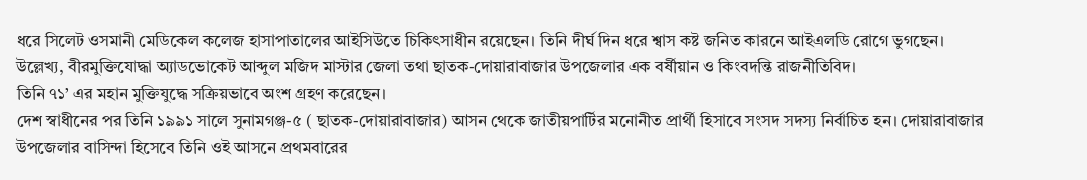ধরে সিলেট ওসমানী মেডিকেল কলেজ হাসাপাতালের আইসিউতে চিকিৎসাধীন রয়েছেন। তিনি দীর্ঘ দিন ধরে শ্বাস কষ্ট জনিত কারনে আইএলডি রোগে ভুগছেন।
উল্লেখ্য, বীরমুক্তিযোদ্ধা অ্যাডভোকেট আব্দুল মজিদ মাস্টার জেলা তথা ছাতক-দোয়ারাবাজার উপজেলার এক বর্ষীয়ান ও কিংবদন্তি রাজনীতিবিদ।
তিনি ৭১’ এর মহান মুক্তিযুদ্ধে সক্রিয়ভাবে অংশ গ্রহণ করেছেন।
দেশ স্বাধীনের পর তিনি ১৯৯১ সালে সুনামগঞ্জ-৫ ( ছাতক-দোয়ারাবাজার) আসন থেকে জাতীয়পার্টির মনোনীত প্রার্থী হিসাবে সংসদ সদস্য নির্বাচিত হন। দোয়ারাবাজার উপজেলার বাসিন্দা হিসেবে তিনি ওই আসনে প্রথমবারের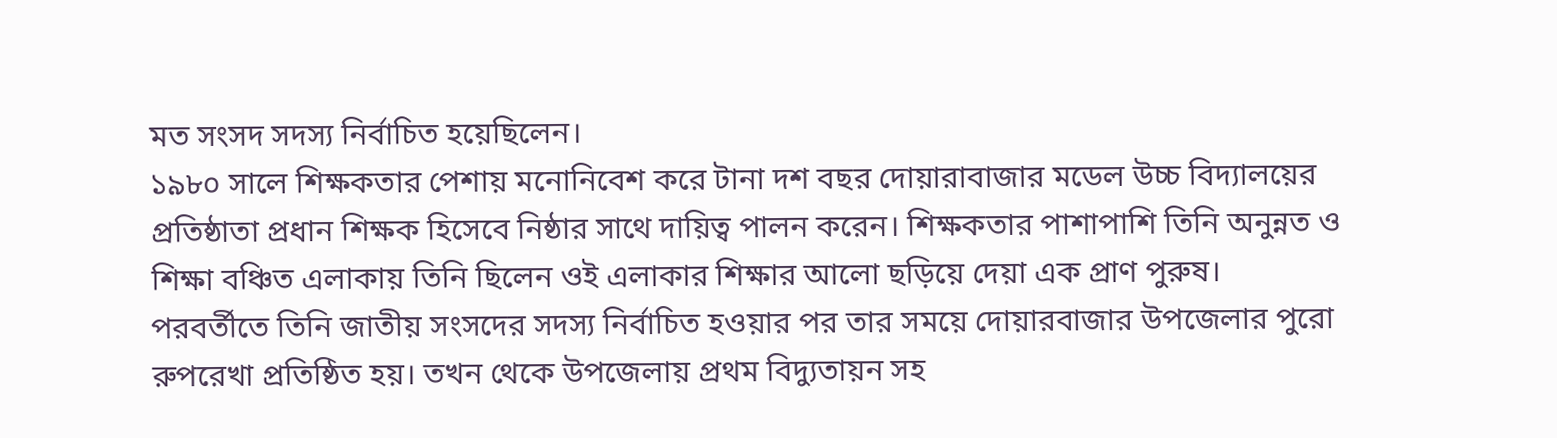মত সংসদ সদস্য নির্বাচিত হয়েছিলেন।
১৯৮০ সালে শিক্ষকতার পেশায় মনোনিবেশ করে টানা দশ বছর দোয়ারাবাজার মডেল উচ্চ বিদ্যালয়ের প্রতিষ্ঠাতা প্রধান শিক্ষক হিসেবে নিষ্ঠার সাথে দায়িত্ব পালন করেন। শিক্ষকতার পাশাপাশি তিনি অনুন্নত ও শিক্ষা বঞ্চিত এলাকায় তিনি ছিলেন ওই এলাকার শিক্ষার আলো ছড়িয়ে দেয়া এক প্রাণ পুরুষ।
পরবর্তীতে তিনি জাতীয় সংসদের সদস্য নির্বাচিত হওয়ার পর তার সময়ে দোয়ারবাজার উপজেলার পুরো রুপরেখা প্রতিষ্ঠিত হয়। তখন থেকে উপজেলায় প্রথম বিদ্যুতায়ন সহ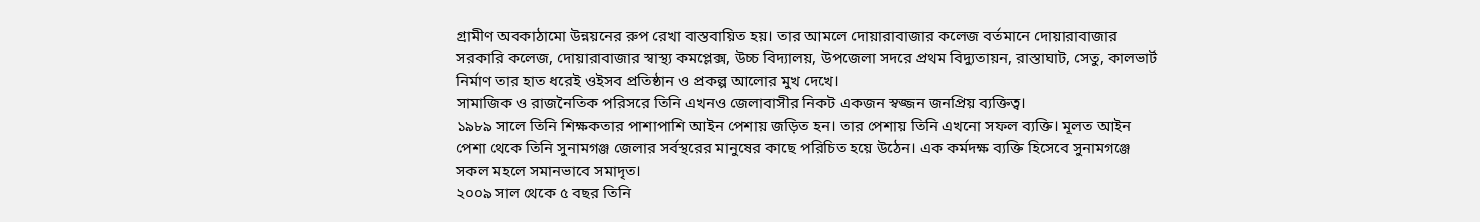গ্রামীণ অবকাঠামো উন্নয়নের রুপ রেখা বাস্তবায়িত হয়। তার আমলে দোয়ারাবাজার কলেজ বর্তমানে দোয়ারাবাজার সরকারি কলেজ, দোয়ারাবাজার স্বাস্থ্য কমপ্লেক্স, উচ্চ বিদ্যালয়, উপজেলা সদরে প্রথম বিদ্যুতায়ন, রাস্তাঘাট, সেতু, কালভার্ট নির্মাণ তার হাত ধরেই ওইসব প্রতিষ্ঠান ও প্রকল্প আলোর মুখ দেখে।
সামাজিক ও রাজনৈতিক পরিসরে তিনি এখনও জেলাবাসীর নিকট একজন স্বজ্জন জনপ্রিয় ব্যক্তিত্ব।
১৯৮৯ সালে তিনি শিক্ষকতার পাশাপাশি আইন পেশায় জড়িত হন। তার পেশায় তিনি এখনো সফল ব্যক্তি। মূলত আইন পেশা থেকে তিনি সুনামগঞ্জ জেলার সর্বস্থরের মানুষের কাছে পরিচিত হয়ে উঠেন। এক কর্মদক্ষ ব্যক্তি হিসেবে সুনামগঞ্জে সকল মহলে সমানভাবে সমাদৃত।
২০০৯ সাল থেকে ৫ বছর তিনি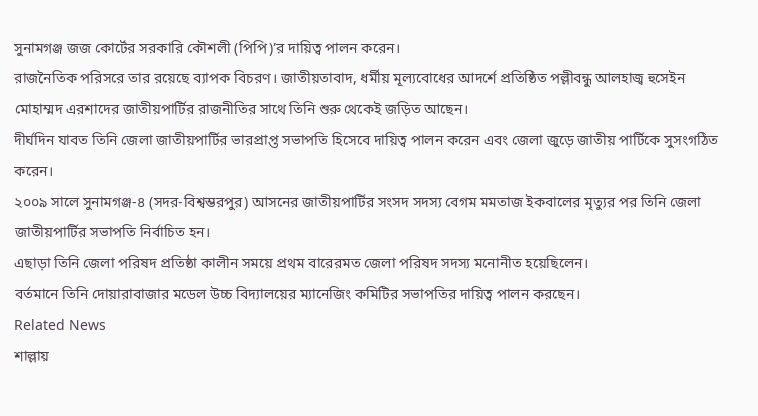সুনামগঞ্জ জজ কোর্টের সরকারি কৌশলী (পিপি)’র দায়িত্ব পালন করেন।
রাজনৈতিক পরিসরে তার রয়েছে ব্যাপক বিচরণ। জাতীয়তাবাদ, ধর্মীয় মূল্যবোধের আদর্শে প্রতিষ্ঠিত পল্লীবন্ধু আলহাজ্ব হুসেইন মোহাম্মদ এরশাদের জাতীয়পার্টির রাজনীতির সাথে তিনি শুরু থেকেই জড়িত আছেন।
দীর্ঘদিন যাবত তিনি জেলা জাতীয়পার্টির ভারপ্রাপ্ত সভাপতি হিসেবে দায়িত্ব পালন করেন এবং জেলা জুড়ে জাতীয় পার্টিকে সুসংগঠিত করেন।
২০০৯ সালে সুনামগঞ্জ-৪ (সদর-বিশ্বম্ভরপুর) আসনের জাতীয়পার্টির সংসদ সদস্য বেগম মমতাজ ইকবালের মৃত্যুর পর তিনি জেলা জাতীয়পার্টির সভাপতি নির্বাচিত হন।
এছাড়া তিনি জেলা পরিষদ প্রতিষ্ঠা কালীন সময়ে প্রথম বারেরমত জেলা পরিষদ সদস্য মনোনীত হয়েছিলেন।
বর্তমানে তিনি দোয়ারাবাজার মডেল উচ্চ বিদ্যালয়ের ম্যানেজিং কমিটির সভাপতির দায়িত্ব পালন করছেন।
Related News
শাল্লায়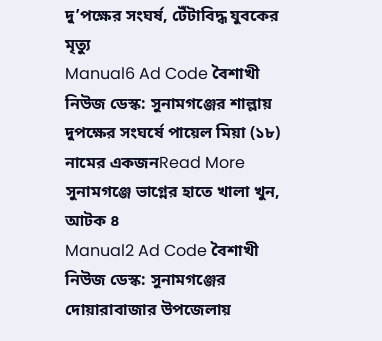দু’পক্ষের সংঘর্ষ, টেঁটাবিদ্ধ যুবকের মৃত্যু
Manual6 Ad Code বৈশাখী নিউজ ডেস্ক: সুনামগঞ্জের শাল্লায় দুপক্ষের সংঘর্ষে পায়েল মিয়া (১৮) নামের একজনRead More
সুনামগঞ্জে ভাগ্নের হাতে খালা খুন, আটক ৪
Manual2 Ad Code বৈশাখী নিউজ ডেস্ক: সুনামগঞ্জের দোয়ারাবাজার উপজেলায়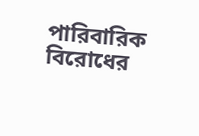পারিবারিক বিরোধের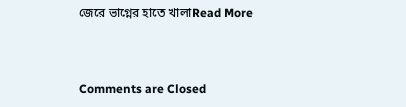জেরে ভাগ্নের হাতে খালাRead More



Comments are Closed